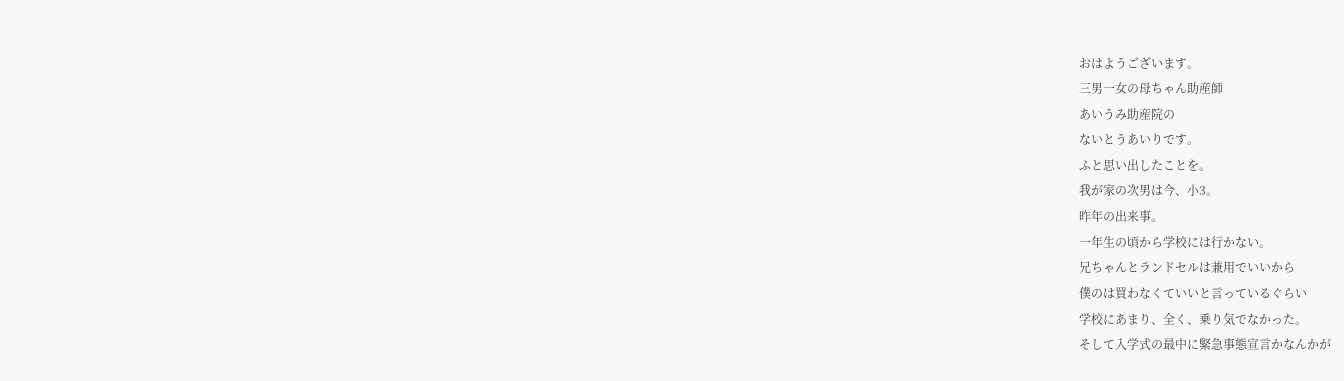おはようございます。
三男一女の母ちゃん助産師
あいうみ助産院の
ないとうあいりです。
ふと思い出したことを。
我が家の次男は今、小3。
昨年の出来事。
一年生の頃から学校には行かない。
兄ちゃんとランドセルは兼用でいいから
僕のは買わなくていいと言っているぐらい
学校にあまり、全く、乗り気でなかった。
そして入学式の最中に緊急事態宣言かなんかが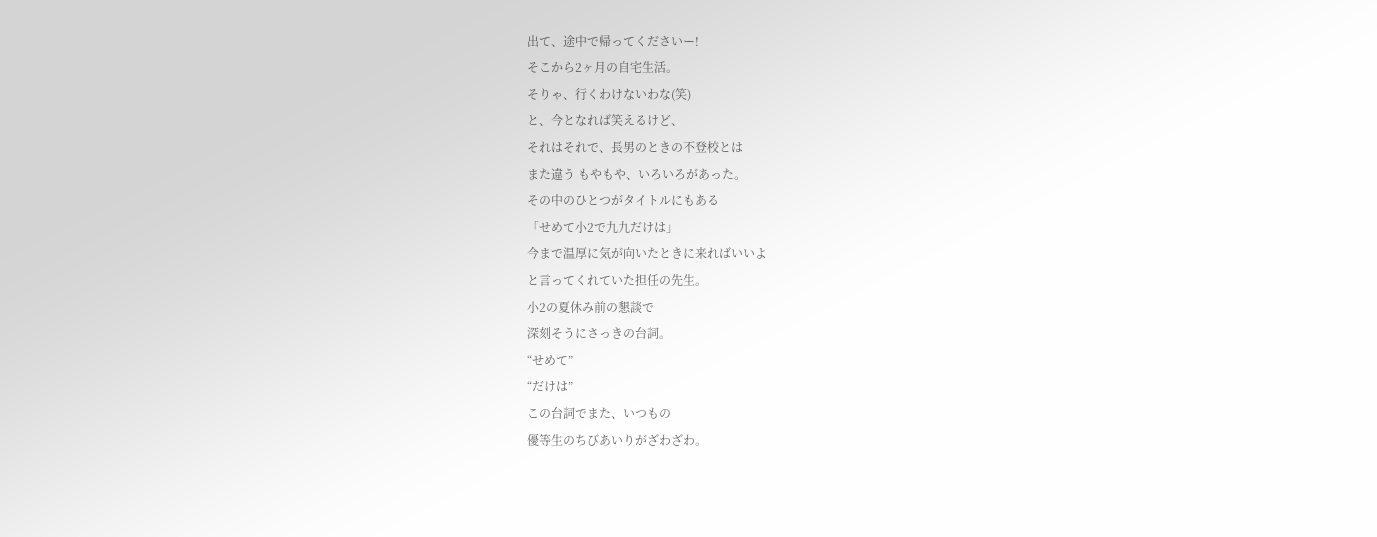出て、途中で帰ってくださいー!
そこから2ヶ月の自宅生活。
そりゃ、行くわけないわな(笑)
と、今となれば笑えるけど、
それはそれで、長男のときの不登校とは
また違う もやもや、いろいろがあった。
その中のひとつがタイトルにもある
「せめて小2で九九だけは」
今まで温厚に気が向いたときに来ればいいよ
と言ってくれていた担任の先生。
小2の夏休み前の懇談で
深刻そうにさっきの台詞。
“せめて”
“だけは”
この台詞でまた、いつもの
優等生のちびあいりがざわざわ。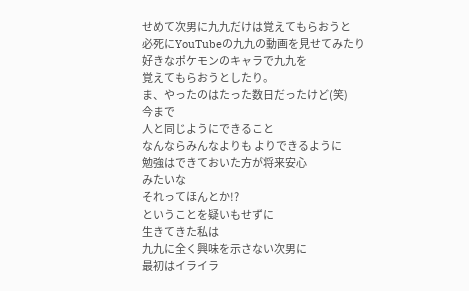せめて次男に九九だけは覚えてもらおうと
必死にYouTubeの九九の動画を見せてみたり
好きなポケモンのキャラで九九を
覚えてもらおうとしたり。
ま、やったのはたった数日だったけど(笑)
今まで
人と同じようにできること
なんならみんなよりも よりできるように
勉強はできておいた方が将来安心
みたいな
それってほんとか!?
ということを疑いもせずに
生きてきた私は
九九に全く興味を示さない次男に
最初はイライラ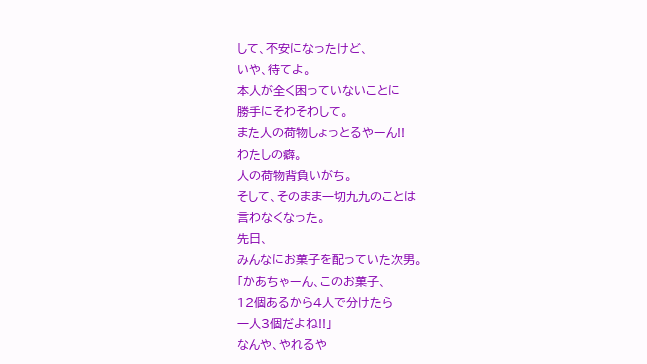して、不安になったけど、
いや、待てよ。
本人が全く困っていないことに
勝手にそわそわして。
また人の荷物しょっとるやーん!!
わたしの癖。
人の荷物背負いがち。
そして、そのまま一切九九のことは
言わなくなった。
先日、
みんなにお菓子を配っていた次男。
「かあちゃーん、このお菓子、
12個あるから4人で分けたら
一人3個だよね!!」
なんや、やれるや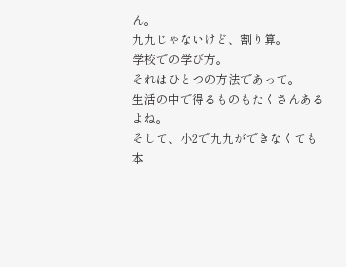ん。
九九じゃないけど、割り算。
学校での学び方。
それはひとつの方法であって。
生活の中で得るものもたくさんあるよね。
そして、小2で九九ができなくても
本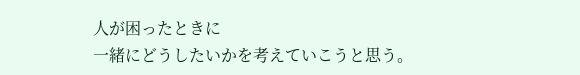人が困ったときに
一緒にどうしたいかを考えていこうと思う。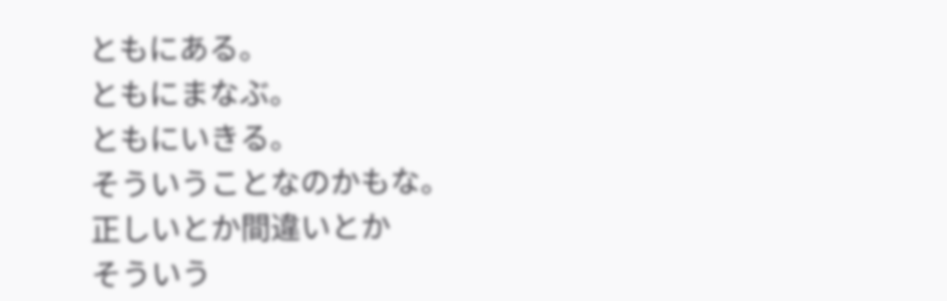ともにある。
ともにまなぶ。
ともにいきる。
そういうことなのかもな。
正しいとか間違いとか
そういう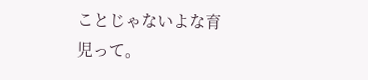ことじゃないよな育児って。